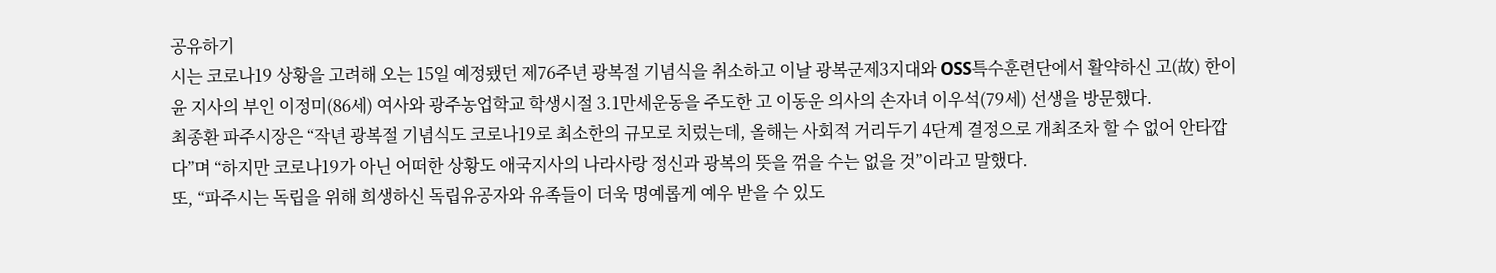공유하기
시는 코로나19 상황을 고려해 오는 15일 예정됐던 제76주년 광복절 기념식을 취소하고 이날 광복군제3지대와 OSS특수훈련단에서 활약하신 고(故) 한이윤 지사의 부인 이정미(86세) 여사와 광주농업학교 학생시절 3.1만세운동을 주도한 고 이동운 의사의 손자녀 이우석(79세) 선생을 방문했다.
최종환 파주시장은 “작년 광복절 기념식도 코로나19로 최소한의 규모로 치렀는데, 올해는 사회적 거리두기 4단계 결정으로 개최조차 할 수 없어 안타깝다”며 “하지만 코로나19가 아닌 어떠한 상황도 애국지사의 나라사랑 정신과 광복의 뜻을 꺾을 수는 없을 것”이라고 말했다.
또, “파주시는 독립을 위해 희생하신 독립유공자와 유족들이 더욱 명예롭게 예우 받을 수 있도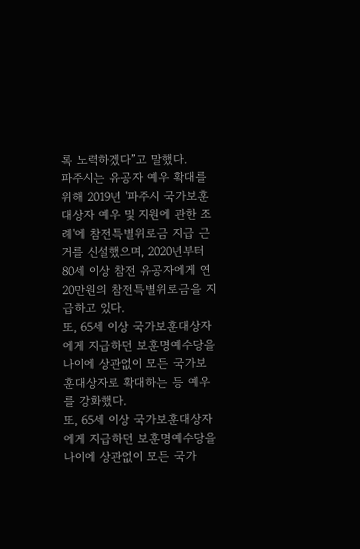록 노력하겠다”고 말했다.
파주시는 유공자 예우 확대를 위해 2019년 '파주시 국가보훈대상자 예우 및 지원에 관한 조례'에 참전특별위로금 지급 근거를 신설했으며, 2020년부터 80세 이상 참전 유공자에게 연 20만원의 참전특별위로금을 지급하고 있다.
또, 65세 이상 국가보훈대상자에게 지급하던 보훈명예수당을 나이에 상관없이 모든 국가보훈대상자로 확대하는 등 예우를 강화했다.
또, 65세 이상 국가보훈대상자에게 지급하던 보훈명예수당을 나이에 상관없이 모든 국가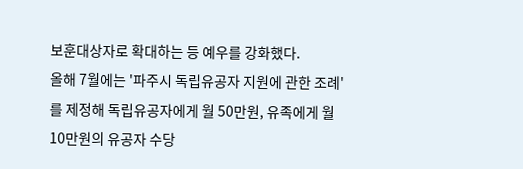보훈대상자로 확대하는 등 예우를 강화했다.
올해 7월에는 '파주시 독립유공자 지원에 관한 조례'를 제정해 독립유공자에게 월 50만원, 유족에게 월 10만원의 유공자 수당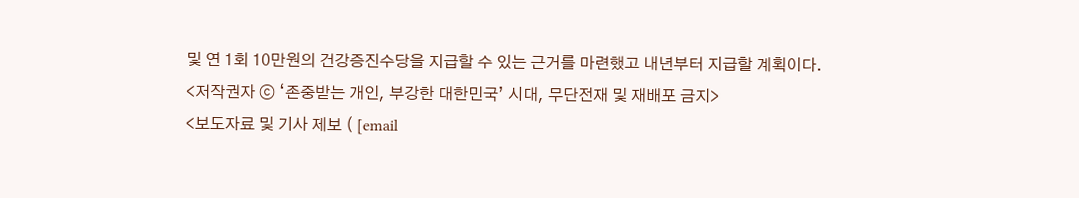및 연 1회 10만원의 건강증진수당을 지급할 수 있는 근거를 마련했고 내년부터 지급할 계획이다.
<저작권자 ⓒ ‘존중받는 개인, 부강한 대한민국’ 시대, 무단전재 및 재배포 금지>
<보도자료 및 기사 제보 ( [email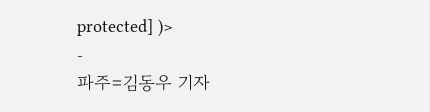protected] )>
-
파주=김동우 기자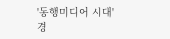'동행미디어 시대' 경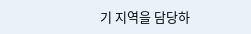기 지역을 담당하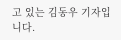고 있는 김동우 기자입니다.